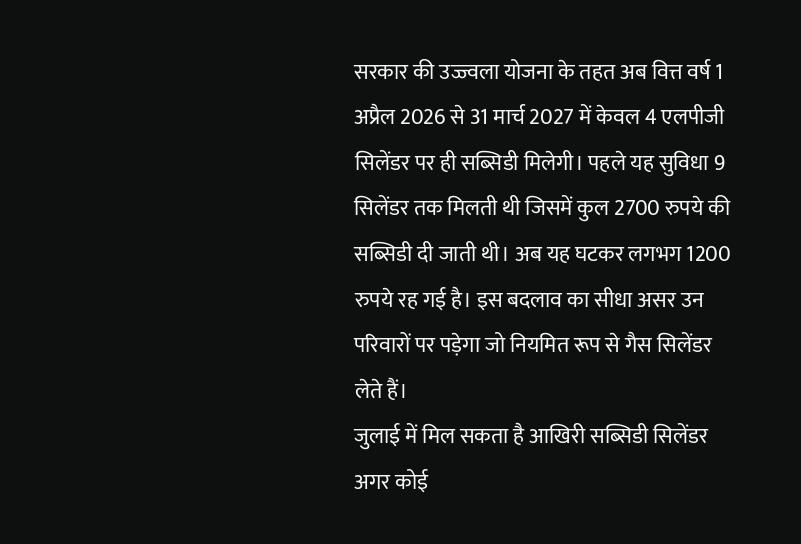सरकार की उज्ज्वला योजना के तहत अब वित्त वर्ष 1 अप्रैल 2026 से 31 मार्च 2027 में केवल 4 एलपीजी सिलेंडर पर ही सब्सिडी मिलेगी। पहले यह सुविधा 9 सिलेंडर तक मिलती थी जिसमें कुल 2700 रुपये की सब्सिडी दी जाती थी। अब यह घटकर लगभग 1200 रुपये रह गई है। इस बदलाव का सीधा असर उन परिवारों पर पड़ेगा जो नियमित रूप से गैस सिलेंडर लेते हैं।
जुलाई में मिल सकता है आखिरी सब्सिडी सिलेंडर
अगर कोई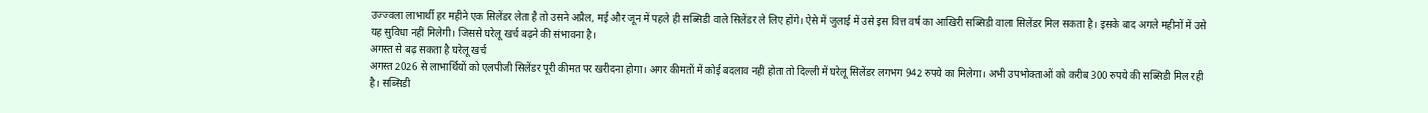उज्ज्वला लाभार्थी हर महीने एक सिलेंडर लेता है तो उसने अप्रैल, मई और जून में पहले ही सब्सिडी वाले सिलेंडर ले लिए होंगे। ऐसे में जुलाई में उसे इस वित्त वर्ष का आखिरी सब्सिडी वाला सिलेंडर मिल सकता है। इसके बाद अगले महीनों में उसे यह सुविधा नहीं मिलेगी। जिससे घरेलू खर्च बढ़ने की संभावना है।
अगस्त से बढ़ सकता है घरेलू खर्च
अगस्त 2026 से लाभार्थियों को एलपीजी सिलेंडर पूरी कीमत पर खरीदना होगा। अगर कीमतों में कोई बदलाव नहीं होता तो दिल्ली में घरेलू सिलेंडर लगभग 942 रुपये का मिलेगा। अभी उपभोक्ताओं को करीब 300 रुपये की सब्सिडी मिल रही है। सब्सिडी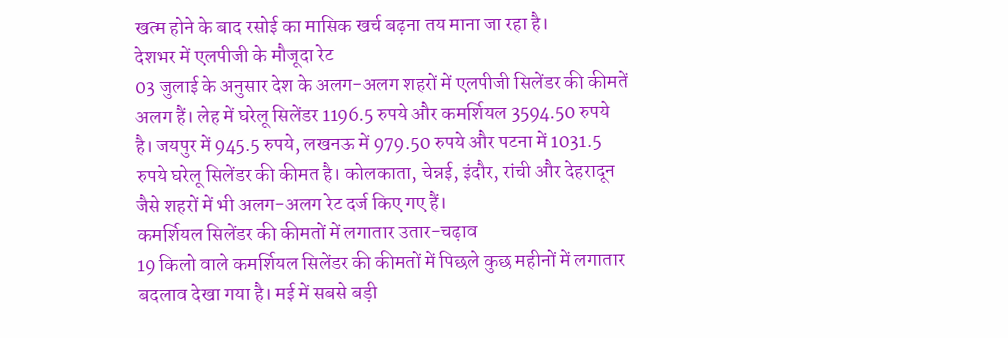खत्म होने के बाद रसोई का मासिक खर्च बढ़ना तय माना जा रहा है।
देशभर में एलपीजी के मौजूदा रेट
03 जुलाई के अनुसार देश के अलग-अलग शहरों में एलपीजी सिलेंडर की कीमतें अलग हैं। लेह में घरेलू सिलेंडर 1196.5 रुपये और कमर्शियल 3594.50 रुपये है। जयपुर में 945.5 रुपये, लखनऊ में 979.50 रुपये और पटना में 1031.5 रुपये घरेलू सिलेंडर की कीमत है। कोलकाता, चेन्नई, इंदौर, रांची और देहरादून जैसे शहरों में भी अलग-अलग रेट दर्ज किए गए हैं।
कमर्शियल सिलेंडर की कीमतों में लगातार उतार-चढ़ाव
19 किलो वाले कमर्शियल सिलेंडर की कीमतों में पिछले कुछ महीनों में लगातार बदलाव देखा गया है। मई में सबसे बड़ी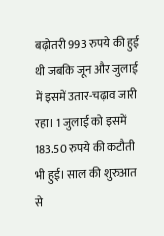बढ़ोतरी 993 रुपये की हुई थी जबकि जून और जुलाई में इसमें उतार-चढ़ाव जारी रहा। 1 जुलाई को इसमें 183.50 रुपये की कटौती भी हुई। साल की शुरुआत से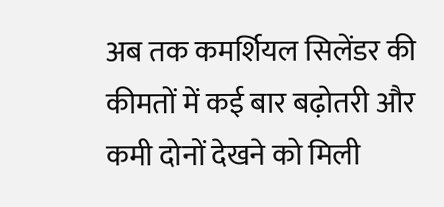अब तक कमर्शियल सिलेंडर की कीमतों में कई बार बढ़ोतरी और कमी दोनों देखने को मिली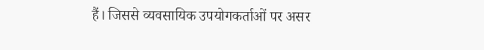हैं। जिससे व्यवसायिक उपयोगकर्ताओं पर असर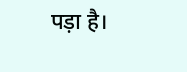पड़ा है।